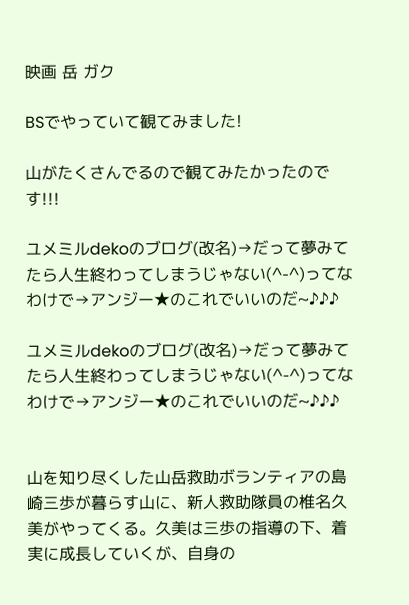映画 岳 ガク

BSでやっていて観てみました!

山がたくさんでるので観てみたかったのです!!!

ユメミルdekoのブログ(改名)→だって夢みてたら人生終わってしまうじゃない(^-^)ってなわけで→アンジー★のこれでいいのだ~♪♪♪

ユメミルdekoのブログ(改名)→だって夢みてたら人生終わってしまうじゃない(^-^)ってなわけで→アンジー★のこれでいいのだ~♪♪♪


山を知り尽くした山岳救助ボランティアの島崎三歩が暮らす山に、新人救助隊員の椎名久美がやってくる。久美は三歩の指導の下、着実に成長していくが、自身の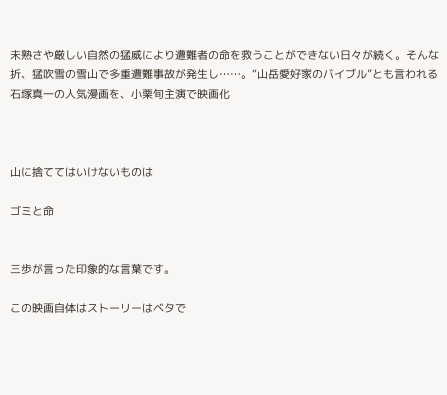未熟さや厳しい自然の猛威により遭難者の命を救うことができない日々が続く。そんな折、猛吹雪の雪山で多重遭難事故が発生し……。“山岳愛好家のバイブル”とも言われる石塚真一の人気漫画を、小栗旬主演で映画化



山に捨ててはいけないものは

ゴミと命


三歩が言った印象的な言葉です。

この映画自体はストーリーはベタで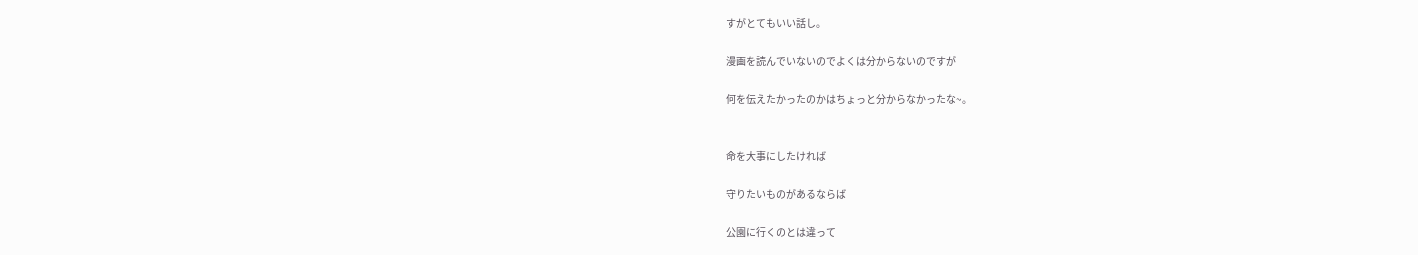すがとてもいい話し。

漫画を読んでいないのでよくは分からないのですが

何を伝えたかったのかはちょっと分からなかったな~。


命を大事にしたければ

守りたいものがあるならば

公園に行くのとは違って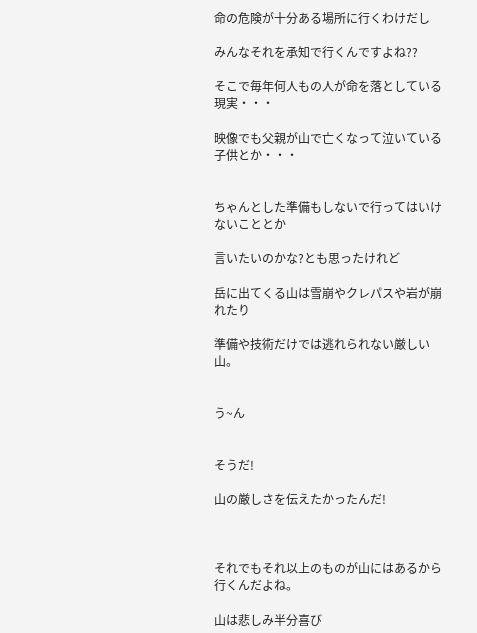命の危険が十分ある場所に行くわけだし

みんなそれを承知で行くんですよね??

そこで毎年何人もの人が命を落としている現実・・・

映像でも父親が山で亡くなって泣いている子供とか・・・


ちゃんとした準備もしないで行ってはいけないこととか

言いたいのかな?とも思ったけれど

岳に出てくる山は雪崩やクレパスや岩が崩れたり

準備や技術だけでは逃れられない厳しい山。


う~ん


そうだ!

山の厳しさを伝えたかったんだ!



それでもそれ以上のものが山にはあるから行くんだよね。

山は悲しみ半分喜び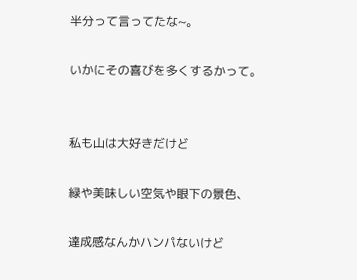半分って言ってたな~。

いかにその喜びを多くするかって。


私も山は大好きだけど

緑や美味しい空気や眼下の景色、

達成感なんかハンパないけど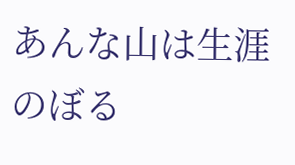あんな山は生涯のぼる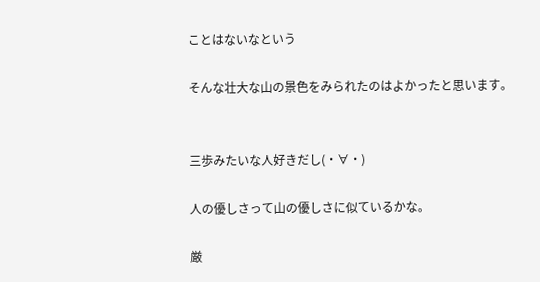ことはないなという

そんな壮大な山の景色をみられたのはよかったと思います。


三歩みたいな人好きだし(・∀・)

人の優しさって山の優しさに似ているかな。

厳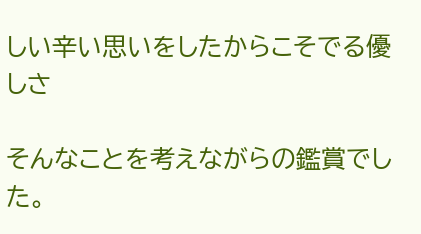しい辛い思いをしたからこそでる優しさ

そんなことを考えながらの鑑賞でした。